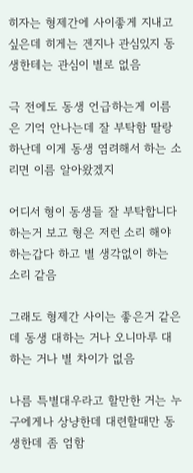히자는 형제간에 사이좋게 지내고 싶은데 히게는 겐지나 관심있지 동생한테는 관심이 별로 없음

극 전에도 동생 언급하는게 이름은 기억 안나는데 잘 부탁함 딸랑 하난데 이게 동생 염려해서 하는 소리면 이름 알아왔겠지

어디서 형이 동생들 잘 부탁합니다 하는거 보고 형은 저런 소리 해야 하는갑다 하고 별 생각없이 하는 소리 같음

그래도 형제간 사이는 좋은거 같은데 동생 대하는 거나 오니마루 대하는 거나 별 차이가 없음

나름 특별대우라고 할만한 거는 누구에게나 상냥한데 대련할때만 동생한데 좀 엄함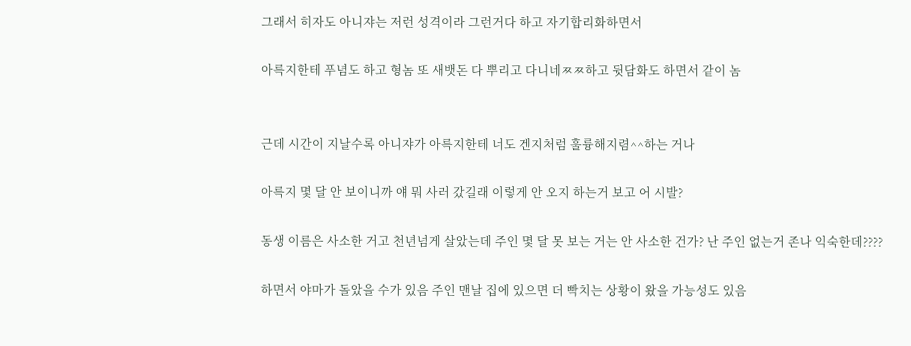그래서 히자도 아니쟈는 저런 성격이라 그런거다 하고 자기합리화하면서

아륵지한테 푸념도 하고 형놈 또 새뱃돈 다 뿌리고 다니네ㅉㅉ하고 뒷담화도 하면서 같이 놈


근데 시간이 지날수록 아니쟈가 아륵지한테 너도 겐지처럼 훌륭해지렴^^하는 거나

아륵지 몇 달 안 보이니까 얘 뭐 사러 갔길래 이렇게 안 오지 하는거 보고 어 시발?

동생 이름은 사소한 거고 천년넘게 살았는데 주인 몇 달 못 보는 거는 안 사소한 건가? 난 주인 없는거 존나 익숙한데????

하면서 야마가 돌았을 수가 있음 주인 맨날 집에 있으면 더 빡치는 상황이 왔을 가능성도 있음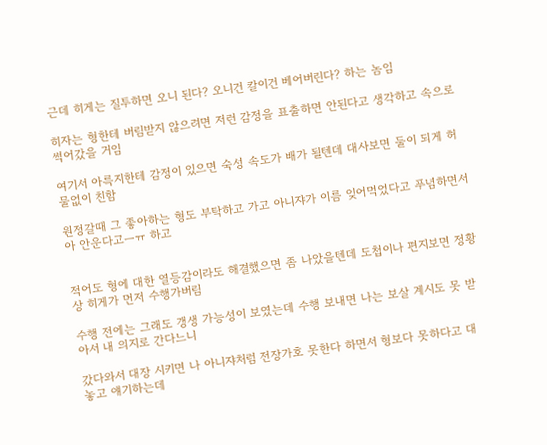근데 히게는 질투하면 오니 된다? 오니건 칼이건 베어버린다? 하는 놈임

히자는 형한테 버림받지 않으려면 저런 감정을 표출하면 안된다고 생각하고 속으로 썩어갔을 거임

여기서 아륵지한테 감정이 있으면 숙성 속도가 배가 될텐데 대사보면 둘이 되게 허물없이 친함

원정갈때 그 좋아하는 형도 부탁하고 가고 아니쟈가 이름 잊어먹었다고 푸념하면서 아 안운다고ㅡㅠ 하고


적어도 형에 대한 열등감이라도 해결했으면 좀 나았을텐데 도첩이나 편지보면 정황상 히게가 먼저 수행가버림

수행 전에는 그래도 갱생 가능성이 보였는데 수행 보내면 나는 보살 계시도 못 받아서 내 의지로 간다느니

갔다와서 대장 시키면 나 아니쟈처럼 전장가호 못한다 하면서 형보다 못하다고 대놓고 얘기하는데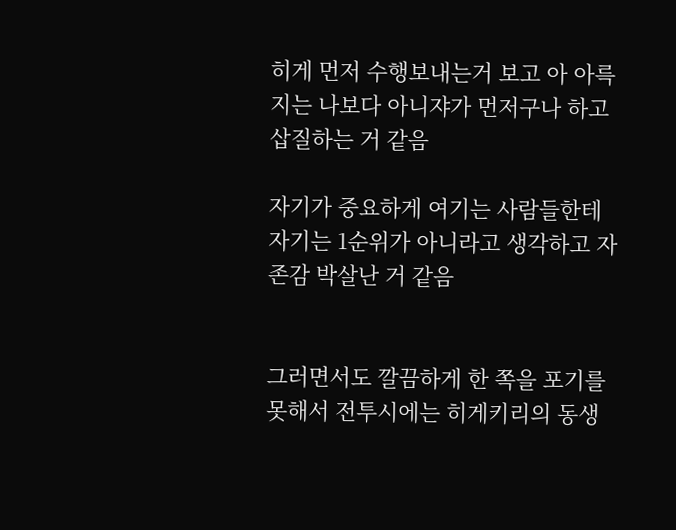히게 먼저 수행보내는거 보고 아 아륵지는 나보다 아니쟈가 먼저구나 하고 삽질하는 거 같음

자기가 중요하게 여기는 사람들한테 자기는 1순위가 아니라고 생각하고 자존감 박살난 거 같음


그러면서도 깔끔하게 한 쪽을 포기를 못해서 전투시에는 히게키리의 동생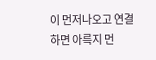이 먼저나오고 연결하면 아륵지 먼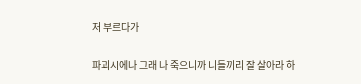저 부르다가

파괴시에나 그래 나 죽으니까 니들끼리 잘 살아라 하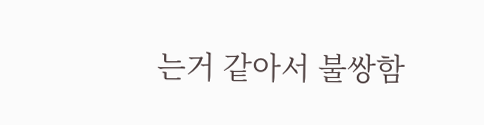는거 같아서 불쌍함